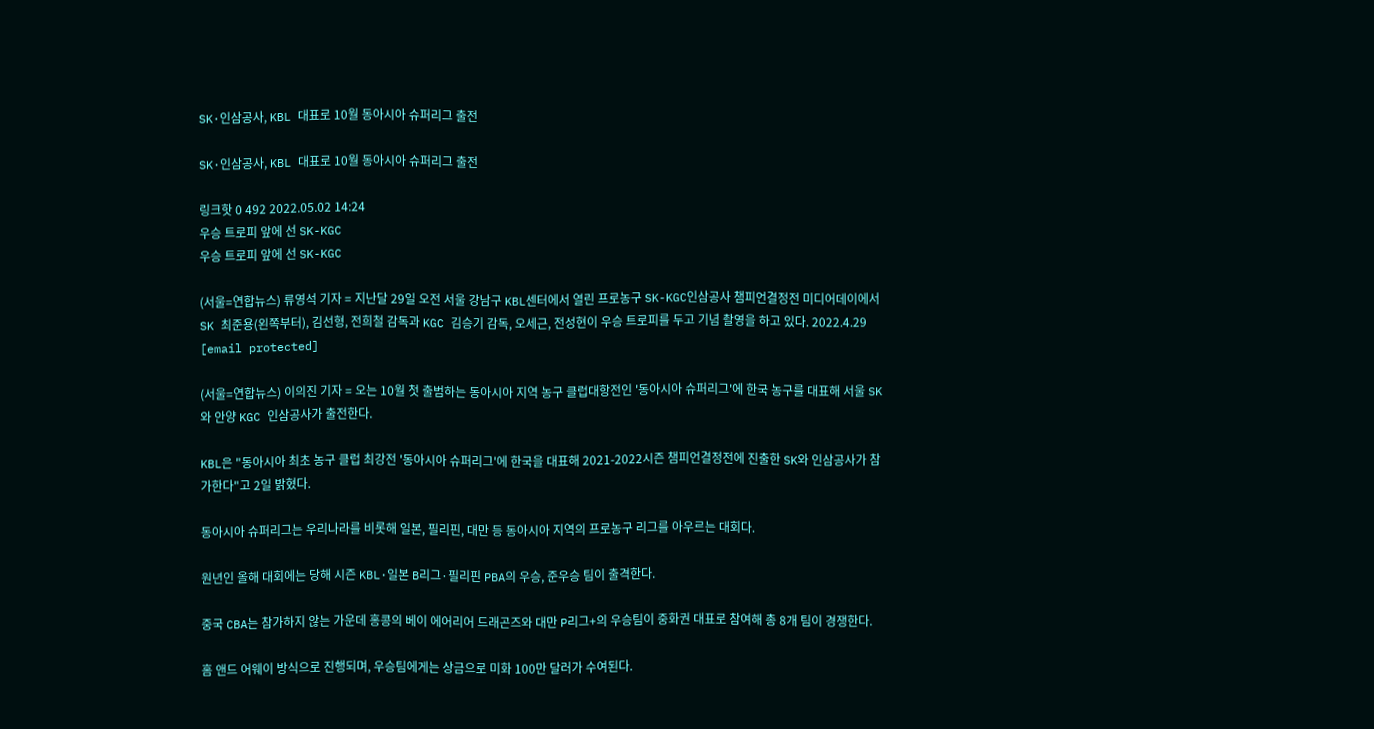SK·인삼공사, KBL 대표로 10월 동아시아 슈퍼리그 출전

SK·인삼공사, KBL 대표로 10월 동아시아 슈퍼리그 출전

링크핫 0 492 2022.05.02 14:24
우승 트로피 앞에 선 SK-KGC
우승 트로피 앞에 선 SK-KGC

(서울=연합뉴스) 류영석 기자 = 지난달 29일 오전 서울 강남구 KBL센터에서 열린 프로농구 SK-KGC인삼공사 챔피언결정전 미디어데이에서 SK 최준용(왼쪽부터), 김선형, 전희철 감독과 KGC 김승기 감독, 오세근, 전성현이 우승 트로피를 두고 기념 촬영을 하고 있다. 2022.4.29 [email protected]

(서울=연합뉴스) 이의진 기자 = 오는 10월 첫 출범하는 동아시아 지역 농구 클럽대항전인 '동아시아 슈퍼리그'에 한국 농구를 대표해 서울 SK와 안양 KGC 인삼공사가 출전한다.

KBL은 "동아시아 최초 농구 클럽 최강전 '동아시아 슈퍼리그'에 한국을 대표해 2021-2022시즌 챔피언결정전에 진출한 SK와 인삼공사가 참가한다"고 2일 밝혔다.

동아시아 슈퍼리그는 우리나라를 비롯해 일본, 필리핀, 대만 등 동아시아 지역의 프로농구 리그를 아우르는 대회다.

원년인 올해 대회에는 당해 시즌 KBL·일본 B리그·필리핀 PBA의 우승, 준우승 팀이 출격한다.

중국 CBA는 참가하지 않는 가운데 홍콩의 베이 에어리어 드래곤즈와 대만 P리그+의 우승팀이 중화권 대표로 참여해 총 8개 팀이 경쟁한다.

홈 앤드 어웨이 방식으로 진행되며, 우승팀에게는 상금으로 미화 100만 달러가 수여된다.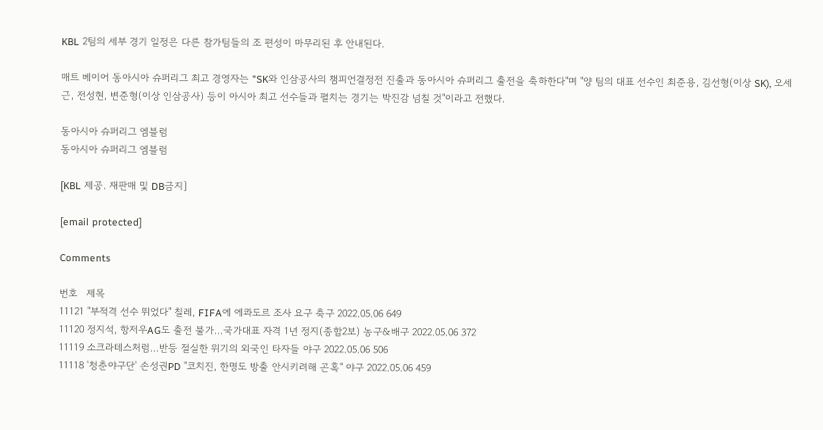KBL 2팀의 세부 경기 일정은 다른 참가팀들의 조 편성이 마무리된 후 안내된다.

매트 베이어 동아시아 슈퍼리그 최고 경영자는 "SK와 인삼공사의 챔피언결정전 진출과 동아시아 슈퍼리그 출전을 축하한다"며 "양 팀의 대표 선수인 최준용, 김선형(이상 SK), 오세근, 전성현, 변준형(이상 인삼공사) 등이 아시아 최고 선수들과 펼치는 경기는 박진감 넘칠 것"이라고 전했다.

동아시아 슈퍼리그 엠블럼
동아시아 슈퍼리그 엠블럼

[KBL 제공. 재판매 및 DB금지]

[email protected]

Comments

번호   제목
11121 "부적격 선수 뛰었다" 칠레, FIFA에 에콰도르 조사 요구 축구 2022.05.06 649
11120 정지석, 항저우AG도 출전 불가…국가대표 자격 1년 정지(종합2보) 농구&배구 2022.05.06 372
11119 소크라테스처럼…반등 절실한 위기의 외국인 타자들 야구 2022.05.06 506
11118 '청춘야구단' 손성권PD "코치진, 한명도 방출 안시키려해 곤혹" 야구 2022.05.06 459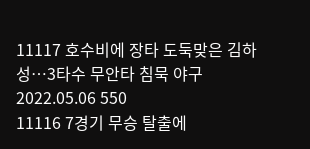11117 호수비에 장타 도둑맞은 김하성…3타수 무안타 침묵 야구 2022.05.06 550
11116 7경기 무승 탈출에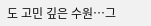도 고민 깊은 수원…그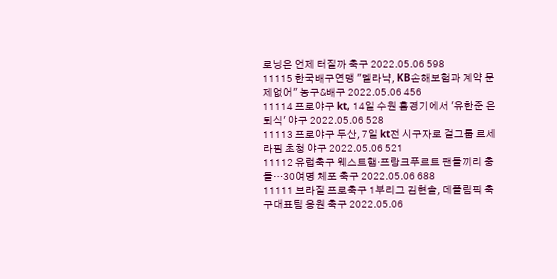로닝은 언제 터질까 축구 2022.05.06 598
11115 한국배구연맹 "멜라냑, KB손해보험과 계약 문제없어" 농구&배구 2022.05.06 456
11114 프로야구 kt, 14일 수원 홈경기에서 '유한준 은퇴식' 야구 2022.05.06 528
11113 프로야구 두산, 7일 kt전 시구자로 걸그룹 르세라핌 초청 야구 2022.05.06 521
11112 유럽축구 웨스트햄·프랑크푸르트 팬들끼리 충돌…30여명 체포 축구 2022.05.06 688
11111 브라질 프로축구 1부리그 김현솔, 데플림픽 축구대표팀 응원 축구 2022.05.06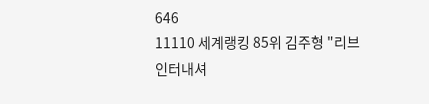646
11110 세계랭킹 85위 김주형 "리브 인터내셔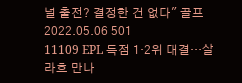널 출전? 결정한 건 없다" 골프 2022.05.06 501
11109 EPL 득점 1·2위 대결…살라흐 만나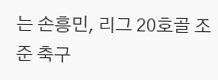는 손흥민, 리그 20호골 조준 축구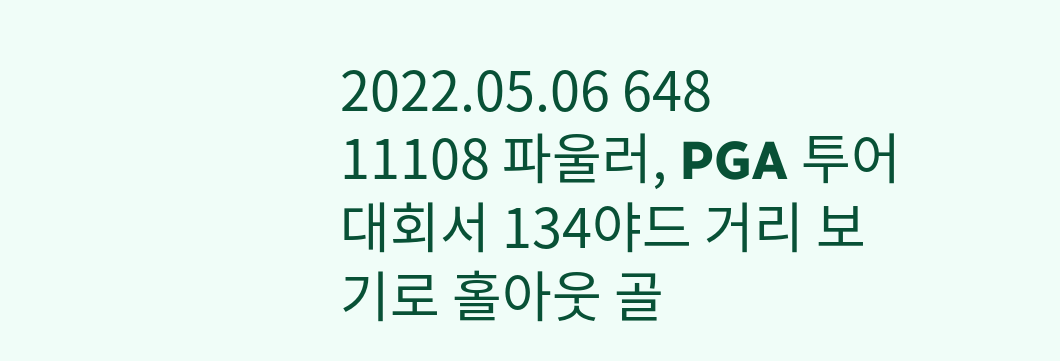2022.05.06 648
11108 파울러, PGA 투어 대회서 134야드 거리 보기로 홀아웃 골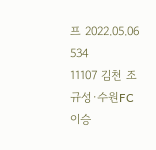프 2022.05.06 534
11107 김천 조규성·수원FC 이승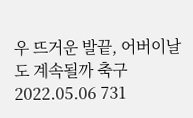우 뜨거운 발끝, 어버이날도 계속될까 축구 2022.05.06 731